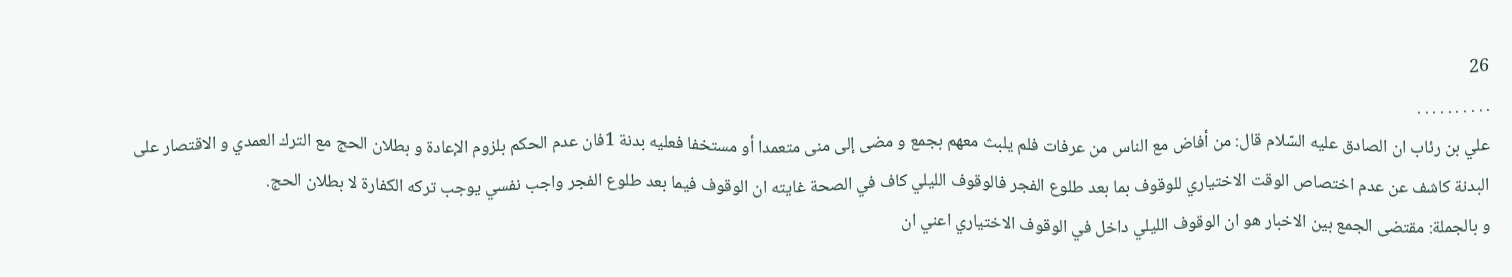26
. . . . . . . . . .
علي بن رئاب ان الصادق عليه السّلام قال: من أفاض مع الناس من عرفات فلم يلبث معهم بجمع و مضى إلى منى متعمدا أو مستخفا فعليه بدنة 1فان عدم الحكم بلزوم الإعادة و بطلان الحج مع الترك العمدي و الاقتصار على البدنة كاشف عن عدم اختصاص الوقت الاختياري للوقوف بما بعد طلوع الفجر فالوقوف الليلي كاف في الصحة غايته ان الوقوف فيما بعد طلوع الفجر واجب نفسي يوجب تركه الكفارة لا بطلان الحج.
و بالجملة: مقتضى الجمع بين الاخبار هو ان الوقوف الليلي داخل في الوقوف الاختياري اعني ان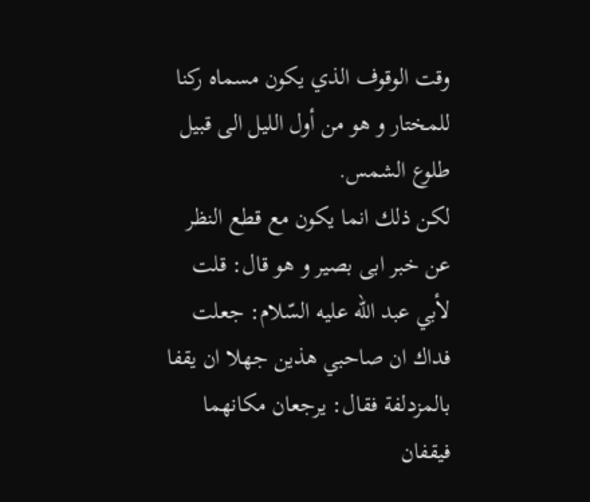وقت الوقوف الذي يكون مسماه ركنا للمختار و هو من أول الليل الى قبيل طلوع الشمس.
لكن ذلك انما يكون مع قطع النظر عن خبر ابى بصير و هو قال: قلت لأبي عبد اللّه عليه السّلام: جعلت فداك ان صاحبي هذين جهلا ان يقفا بالمزدلفة فقال: يرجعان مكانهما فيقفان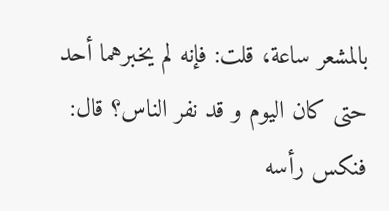بالمشعر ساعة، قلت: فإنه لم يخبرهما أحد حتى كان اليوم و قد نفر الناس؟ قال:
فنكس رأسه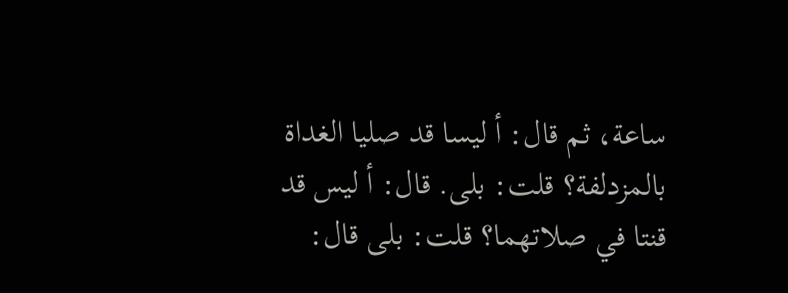ساعة، ثم قال: أ ليسا قد صليا الغداة بالمزدلفة؟ قلت: بلى. قال: أ ليس قد قنتا في صلاتهما؟ قلت: بلى قال: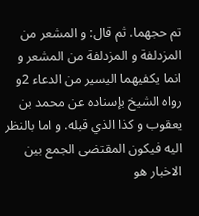تم حجهما. ثم قال: و المشعر من المزدلفة و المزدلفة من المشعر و انما يكفيهما اليسير من الدعاء 2و رواه الشيخ بإسناده عن محمد بن يعقوب و كذا الذي قبله. و اما بالنظر اليه فيكون المقتضى الجمع بين الاخبار هو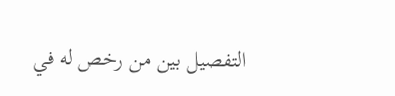التفصيل بين من رخص له في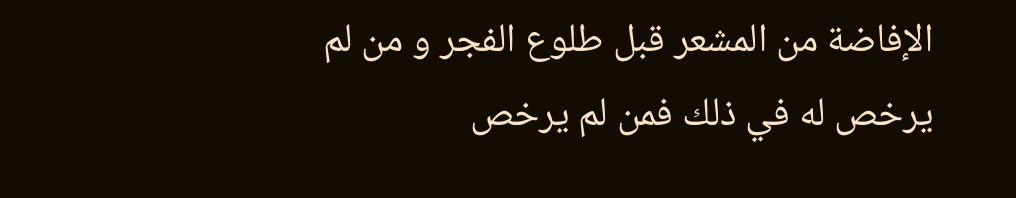الإفاضة من المشعر قبل طلوع الفجر و من لم يرخص له في ذلك فمن لم يرخص